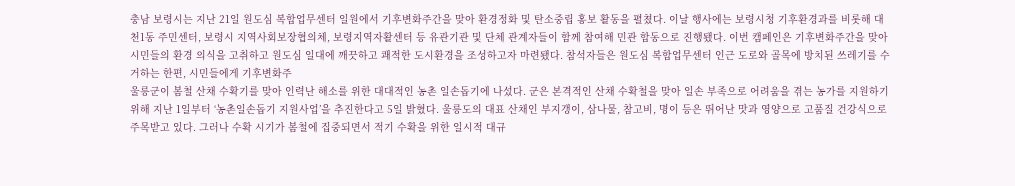충남 보령시는 지난 21일 원도심 복합업무센터 일원에서 기후변화주간을 맞아 환경정화 및 탄소중립 홍보 활동을 펼쳤다. 이날 행사에는 보령시청 기후환경과를 비롯해 대천1동 주민센터, 보령시 지역사회보장협의체, 보령지역자활센터 등 유관기관 및 단체 관계자들이 함께 참여해 민관 합동으로 진행됐다. 이번 캠페인은 기후변화주간을 맞아 시민들의 환경 의식을 고취하고 원도심 일대에 깨끗하고 쾌적한 도시환경을 조성하고자 마련됐다. 참석자들은 원도심 복합업무센터 인근 도로와 골목에 방치된 쓰레기를 수거하는 한편, 시민들에게 기후변화주
울릉군이 봄철 산채 수확기를 맞아 인력난 해소를 위한 대대적인 농촌 일손돕기에 나섰다. 군은 본격적인 산채 수확철을 맞아 일손 부족으로 어려움을 겪는 농가를 지원하기 위해 지난 1일부터 ‘농촌일손돕기 지원사업’을 추진한다고 5일 밝혔다. 울릉도의 대표 산채인 부지갱이, 삼나물, 참고비, 명이 등은 뛰어난 맛과 영양으로 고품질 건강식으로 주목받고 있다. 그러나 수확 시기가 봄철에 집중되면서 적기 수확을 위한 일시적 대규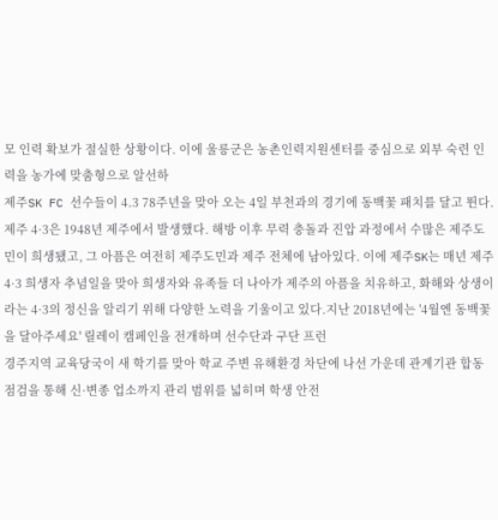모 인력 확보가 절실한 상황이다. 이에 울릉군은 농촌인력지원센터를 중심으로 외부 숙련 인력을 농가에 맞춤형으로 알선하
제주SK FC 선수들이 4.3 78주년을 맞아 오는 4일 부천과의 경기에 동백꽃 패치를 달고 뛴다.제주 4·3은 1948년 제주에서 발생했다. 해방 이후 무력 충돌과 진압 과정에서 수많은 제주도민이 희생됐고, 그 아픔은 여전히 제주도민과 제주 전체에 남아있다. 이에 제주SK는 매년 제주 4·3 희생자 추념일을 맞아 희생자와 유족들 더 나아가 제주의 아픔을 치유하고, 화해와 상생이라는 4·3의 정신을 알리기 위해 다양한 노력을 기울이고 있다.지난 2018년에는 '4월엔 동백꽃을 달아주세요' 릴레이 캠페인을 전개하며 선수단과 구단 프런
경주지역 교육당국이 새 학기를 맞아 학교 주변 유해환경 차단에 나선 가운데 관계기관 합동 점검을 통해 신·변종 업소까지 관리 범위를 넓히며 학생 안전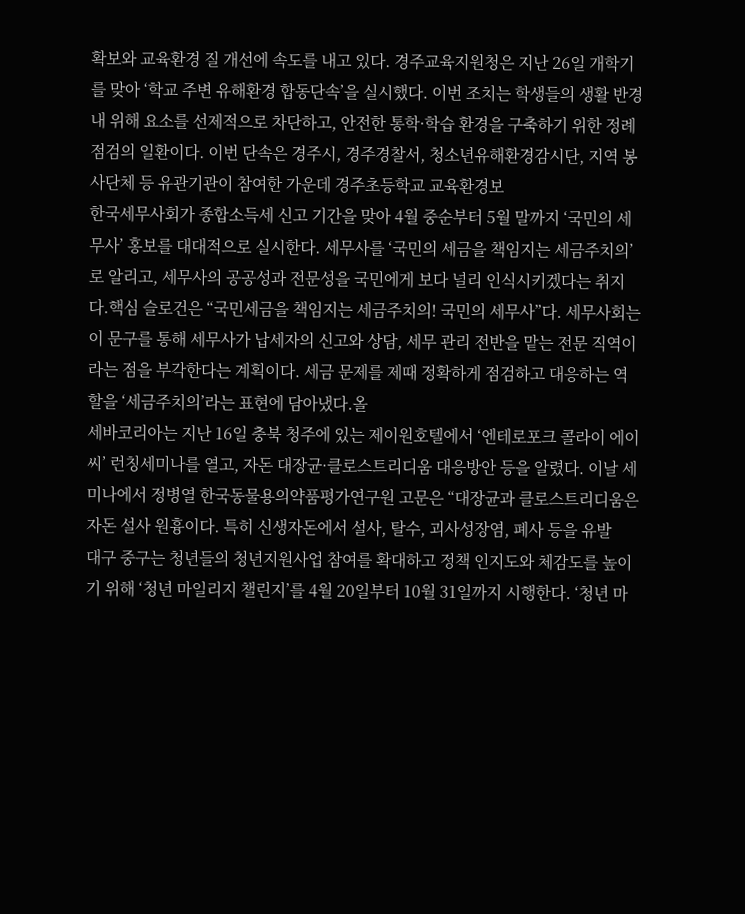확보와 교육환경 질 개선에 속도를 내고 있다. 경주교육지원청은 지난 26일 개학기를 맞아 ‘학교 주변 유해환경 합동단속’을 실시했다. 이번 조치는 학생들의 생활 반경 내 위해 요소를 선제적으로 차단하고, 안전한 통학·학습 환경을 구축하기 위한 정례 점검의 일환이다. 이번 단속은 경주시, 경주경찰서, 청소년유해환경감시단, 지역 봉사단체 등 유관기관이 참여한 가운데 경주초등학교 교육환경보
한국세무사회가 종합소득세 신고 기간을 맞아 4월 중순부터 5월 말까지 ‘국민의 세무사’ 홍보를 대대적으로 실시한다. 세무사를 ‘국민의 세금을 책임지는 세금주치의’로 알리고, 세무사의 공공성과 전문성을 국민에게 보다 널리 인식시키겠다는 취지다.핵심 슬로건은 “국민세금을 책임지는 세금주치의! 국민의 세무사”다. 세무사회는 이 문구를 통해 세무사가 납세자의 신고와 상담, 세무 관리 전반을 맡는 전문 직역이라는 점을 부각한다는 계획이다. 세금 문제를 제때 정확하게 점검하고 대응하는 역할을 ‘세금주치의’라는 표현에 담아냈다.올
세바코리아는 지난 16일 충북 청주에 있는 제이원호텔에서 ‘엔테로포크 콜라이 에이씨’ 런칭세미나를 열고, 자돈 대장균·클로스트리디움 대응방안 등을 알렸다. 이날 세미나에서 정병열 한국동물용의약품평가연구원 고문은 “대장균과 클로스트리디움은 자돈 설사 원흉이다. 특히 신생자돈에서 설사, 탈수, 괴사성장염, 폐사 등을 유발
대구 중구는 청년들의 청년지원사업 참여를 확대하고 정책 인지도와 체감도를 높이기 위해 ‘청년 마일리지 챌린지’를 4월 20일부터 10월 31일까지 시행한다. ‘청년 마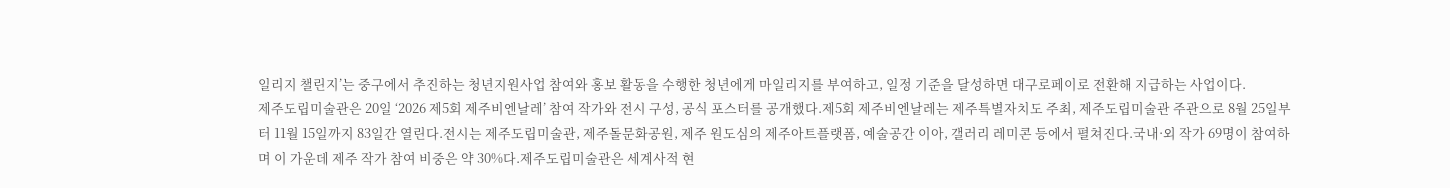일리지 챌린지’는 중구에서 추진하는 청년지원사업 참여와 홍보 활동을 수행한 청년에게 마일리지를 부여하고, 일정 기준을 달성하면 대구로페이로 전환해 지급하는 사업이다.
제주도립미술관은 20일 ‘2026 제5회 제주비엔날레’ 참여 작가와 전시 구성, 공식 포스터를 공개했다.제5회 제주비엔날레는 제주특별자치도 주최, 제주도립미술관 주관으로 8월 25일부터 11월 15일까지 83일간 열린다.전시는 제주도립미술관, 제주돌문화공원, 제주 원도심의 제주아트플랫폼, 예술공간 이아, 갤러리 레미콘 등에서 펼쳐진다.국내·외 작가 69명이 참여하며 이 가운데 제주 작가 참여 비중은 약 30%다.제주도립미술관은 세계사적 현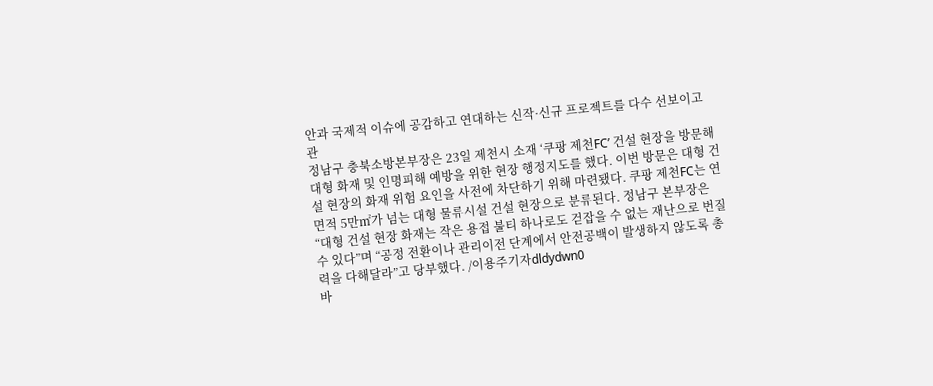안과 국제적 이슈에 공감하고 연대하는 신작·신규 프로젝트를 다수 선보이고 관
정남구 충북소방본부장은 23일 제천시 소재 ‘쿠팡 제천FC’ 건설 현장을 방문해 대형 화재 및 인명피해 예방을 위한 현장 행정지도를 했다. 이번 방문은 대형 건설 현장의 화재 위험 요인을 사전에 차단하기 위해 마련됐다. 쿠팡 제천FC는 연면적 5만㎡가 넘는 대형 물류시설 건설 현장으로 분류된다. 정남구 본부장은 “대형 건설 현장 화재는 작은 용접 불티 하나로도 걷잡을 수 없는 재난으로 번질 수 있다”며 “공정 전환이나 관리이전 단계에서 안전공백이 발생하지 않도록 총력을 다해달라”고 당부했다. /이용주기자dldydwn0
바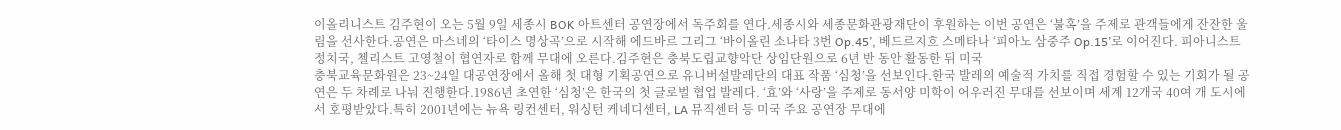이올리니스트 김주현이 오는 5월 9일 세종시 BOK 아트센터 공연장에서 독주회를 연다.세종시와 세종문화관광재단이 후원하는 이번 공연은 ‘불혹’을 주제로 관객들에게 잔잔한 울림을 선사한다.공연은 마스네의 ‘타이스 명상곡’으로 시작해 에드바르 그리그 ‘바이올린 소나타 3번 Op.45’, 베드르지흐 스메타나 ‘피아노 삼중주 Op.15’로 이어진다. 피아니스트 정치국, 첼리스트 고영철이 협연자로 함께 무대에 오른다.김주현은 충북도립교향악단 상임단원으로 6년 반 동안 활동한 뒤 미국
충북교육문화원은 23~24일 대공연장에서 올해 첫 대형 기획공연으로 유니버설발레단의 대표 작품 ‘심청’을 선보인다.한국 발레의 예술적 가치를 직접 경험할 수 있는 기회가 될 공연은 두 차례로 나눠 진행한다.1986년 초연한 ‘심청’은 한국의 첫 글로벌 협업 발레다. ‘효’와 ‘사랑’을 주제로 동서양 미학이 어우러진 무대를 선보이며 세계 12개국 40여 개 도시에서 호평받았다.특히 2001년에는 뉴욕 링컨센터, 워싱턴 케네디센터, LA 뮤직센터 등 미국 주요 공연장 무대에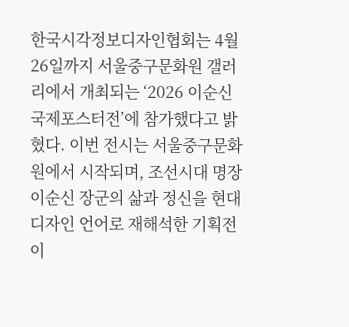한국시각정보디자인협회는 4월 26일까지 서울중구문화원 갤러리에서 개최되는 ‘2026 이순신 국제포스터전’에 참가했다고 밝혔다. 이번 전시는 서울중구문화원에서 시작되며, 조선시대 명장 이순신 장군의 삶과 정신을 현대 디자인 언어로 재해석한 기획전이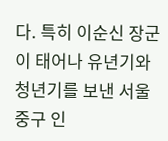다. 특히 이순신 장군이 태어나 유년기와 청년기를 보낸 서울 중구 인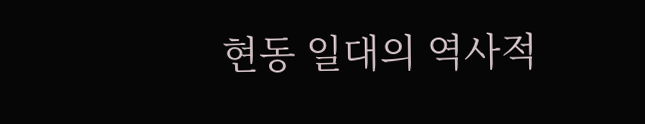현동 일대의 역사적